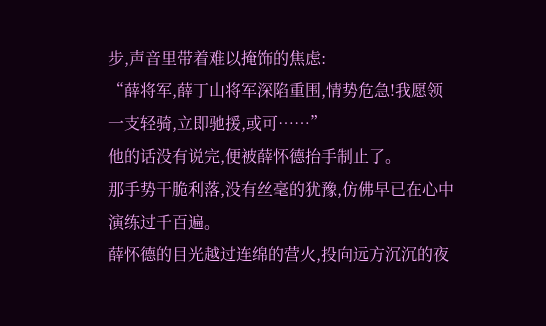步,声音里带着难以掩饰的焦虑:
“薛将军,薛丁山将军深陷重围,情势危急!我愿领一支轻骑,立即驰援,或可……”
他的话没有说完,便被薛怀德抬手制止了。
那手势干脆利落,没有丝毫的犹豫,仿佛早已在心中演练过千百遍。
薛怀德的目光越过连绵的营火,投向远方沉沉的夜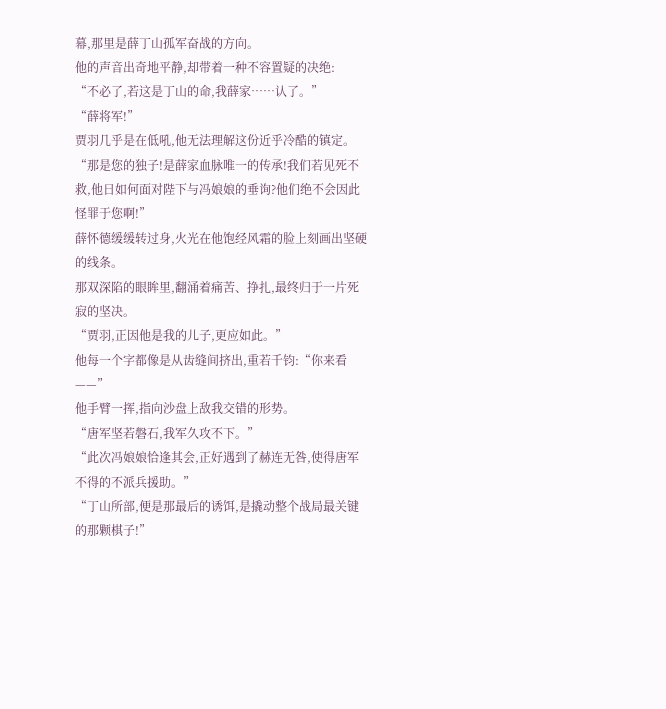幕,那里是薛丁山孤军奋战的方向。
他的声音出奇地平静,却带着一种不容置疑的决绝:
“不必了,若这是丁山的命,我薛家……认了。”
“薛将军!”
贾羽几乎是在低吼,他无法理解这份近乎冷酷的镇定。
“那是您的独子!是薛家血脉唯一的传承!我们若见死不救,他日如何面对陛下与冯娘娘的垂询?他们绝不会因此怪罪于您啊!”
薛怀德缓缓转过身,火光在他饱经风霜的脸上刻画出坚硬的线条。
那双深陷的眼眸里,翻涌着痛苦、挣扎,最终归于一片死寂的坚决。
“贾羽,正因他是我的儿子,更应如此。”
他每一个字都像是从齿缝间挤出,重若千钧:“你来看——”
他手臂一挥,指向沙盘上敌我交错的形势。
“唐军坚若磐石,我军久攻不下。”
“此次冯娘娘恰逢其会,正好遇到了赫连无咎,使得唐军不得的不派兵援助。”
“丁山所部,便是那最后的诱饵,是撬动整个战局最关键的那颗棋子!”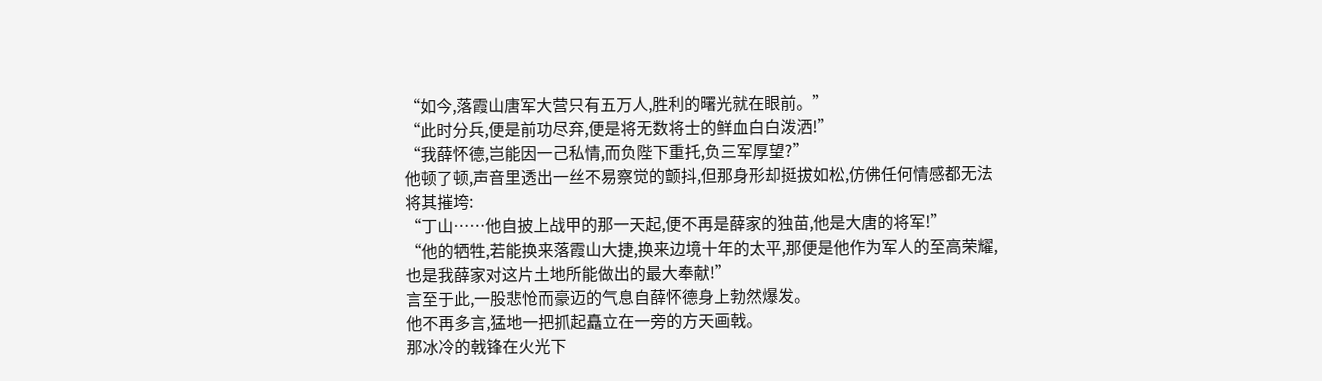“如今,落霞山唐军大营只有五万人,胜利的曙光就在眼前。”
“此时分兵,便是前功尽弃,便是将无数将士的鲜血白白泼洒!”
“我薛怀德,岂能因一己私情,而负陛下重托,负三军厚望?”
他顿了顿,声音里透出一丝不易察觉的颤抖,但那身形却挺拔如松,仿佛任何情感都无法将其摧垮:
“丁山……他自披上战甲的那一天起,便不再是薛家的独苗,他是大唐的将军!”
“他的牺牲,若能换来落霞山大捷,换来边境十年的太平,那便是他作为军人的至高荣耀,也是我薛家对这片土地所能做出的最大奉献!”
言至于此,一股悲怆而豪迈的气息自薛怀德身上勃然爆发。
他不再多言,猛地一把抓起矗立在一旁的方天画戟。
那冰冷的戟锋在火光下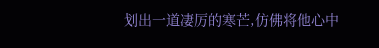划出一道凄厉的寒芒,仿佛将他心中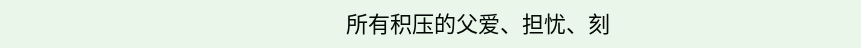所有积压的父爱、担忧、刻